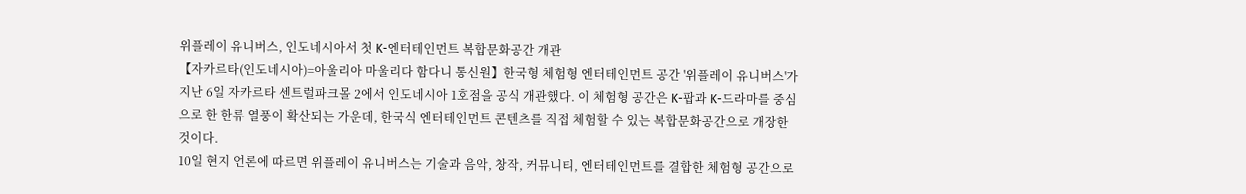위플레이 유니버스, 인도네시아서 첫 K-엔터테인먼트 복합문화공간 개관
【자카르타(인도네시아)=아울리아 마울리다 함다니 통신원】한국형 체험형 엔터테인먼트 공간 '위플레이 유니버스'가 지난 6일 자카르타 센트럴파크몰 2에서 인도네시아 1호점을 공식 개관했다. 이 체험형 공간은 K-팝과 K-드라마를 중심으로 한 한류 열풍이 확산되는 가운데, 한국식 엔터테인먼트 콘텐츠를 직접 체험할 수 있는 복합문화공간으로 개장한 것이다.
10일 현지 언론에 따르면 위플레이 유니버스는 기술과 음악, 창작, 커뮤니티, 엔터테인먼트를 결합한 체험형 공간으로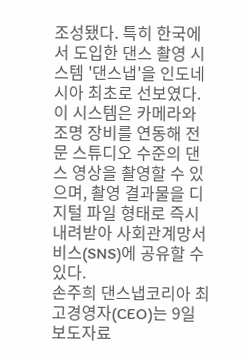조성됐다. 특히 한국에서 도입한 댄스 촬영 시스템 '댄스냅'을 인도네시아 최초로 선보였다. 이 시스템은 카메라와 조명 장비를 연동해 전문 스튜디오 수준의 댄스 영상을 촬영할 수 있으며, 촬영 결과물을 디지털 파일 형태로 즉시 내려받아 사회관계망서비스(SNS)에 공유할 수 있다.
손주희 댄스냅코리아 최고경영자(CEO)는 9일 보도자료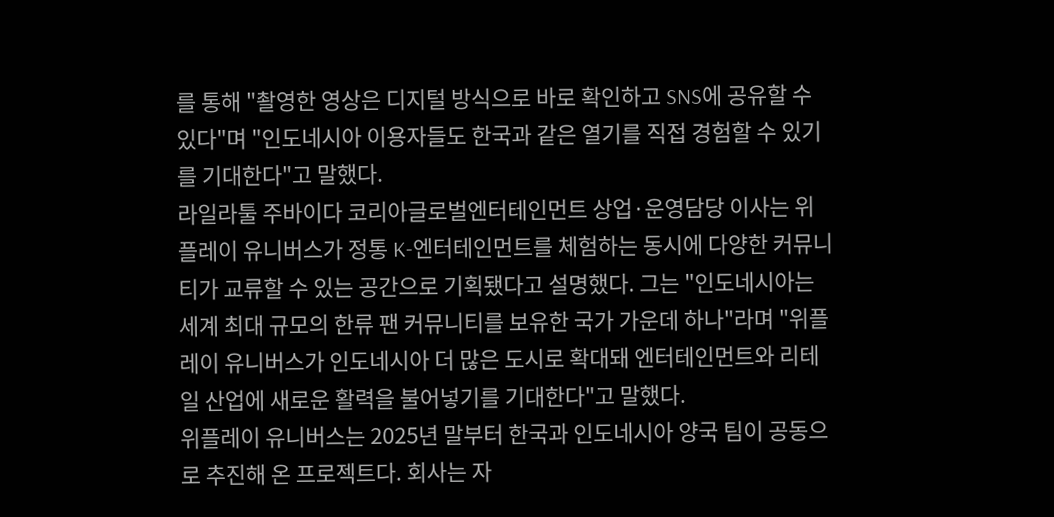를 통해 "촬영한 영상은 디지털 방식으로 바로 확인하고 SNS에 공유할 수 있다"며 "인도네시아 이용자들도 한국과 같은 열기를 직접 경험할 수 있기를 기대한다"고 말했다.
라일라툴 주바이다 코리아글로벌엔터테인먼트 상업·운영담당 이사는 위플레이 유니버스가 정통 K-엔터테인먼트를 체험하는 동시에 다양한 커뮤니티가 교류할 수 있는 공간으로 기획됐다고 설명했다. 그는 "인도네시아는 세계 최대 규모의 한류 팬 커뮤니티를 보유한 국가 가운데 하나"라며 "위플레이 유니버스가 인도네시아 더 많은 도시로 확대돼 엔터테인먼트와 리테일 산업에 새로운 활력을 불어넣기를 기대한다"고 말했다.
위플레이 유니버스는 2025년 말부터 한국과 인도네시아 양국 팀이 공동으로 추진해 온 프로젝트다. 회사는 자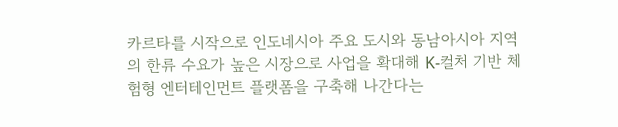카르타를 시작으로 인도네시아 주요 도시와 동남아시아 지역의 한류 수요가 높은 시장으로 사업을 확대해 K-컬처 기반 체험형 엔터테인먼트 플랫폼을 구축해 나간다는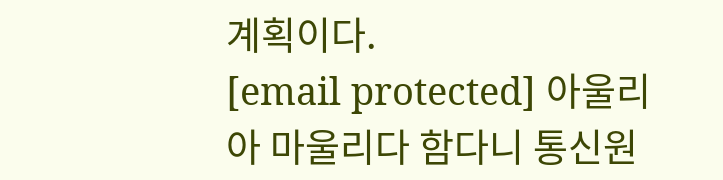계획이다.
[email protected] 아울리아 마울리다 함다니 통신원